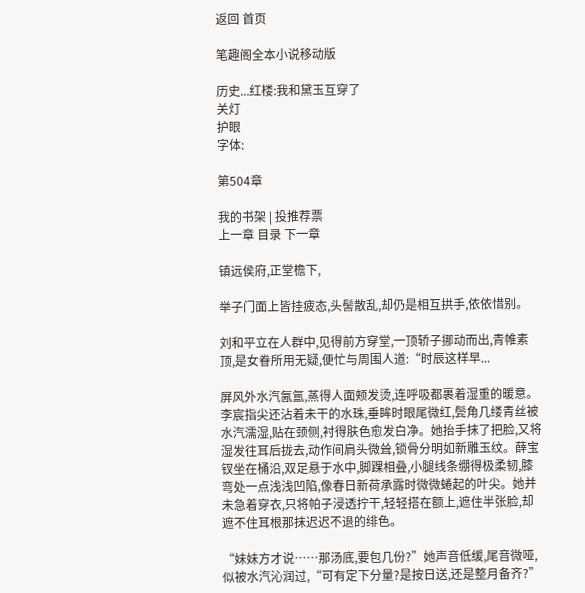返回 首页

笔趣阁全本小说移动版

历史...红楼:我和黛玉互穿了
关灯
护眼
字体:

第504章

我的书架 | 投推荐票
上一章 目录 下一章

镇远侯府,正堂檐下,

举子门面上皆挂疲态,头髻散乱,却仍是相互拱手,依依惜别。

刘和平立在人群中,见得前方穿堂,一顶轿子挪动而出,青帷素顶,是女眷所用无疑,便忙与周围人道:“时辰这样早...

屏风外水汽氤氲,蒸得人面颊发烫,连呼吸都裹着湿重的暖意。李宸指尖还沾着未干的水珠,垂眸时眼尾微红,鬓角几缕青丝被水汽濡湿,贴在颈侧,衬得肤色愈发白净。她抬手抹了把脸,又将湿发往耳后拢去,动作间肩头微耸,锁骨分明如新雕玉纹。薛宝钗坐在桶沿,双足悬于水中,脚踝相叠,小腿线条绷得极柔韧,膝弯处一点浅浅凹陷,像春日新荷承露时微微蜷起的叶尖。她并未急着穿衣,只将帕子浸透拧干,轻轻搭在额上,遮住半张脸,却遮不住耳根那抹迟迟不退的绯色。

“妹妹方才说……那汤底,要包几份?”她声音低缓,尾音微哑,似被水汽沁润过,“可有定下分量?是按日送,还是整月备齐?”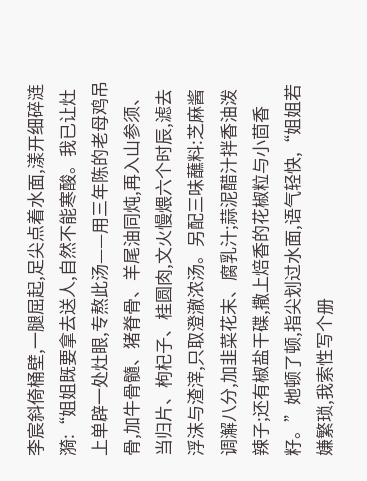李宸斜倚桶壁,一腿屈起,足尖点着水面,漾开细碎涟漪:“姐姐既要拿去送人,自然不能寒酸。我已让灶上单辟一处灶眼,专熬此汤——用三年陈的老母鸡吊骨,加牛骨髓、猪脊骨、羊尾油同炖,再入山参须、当归片、枸杞子、桂圆肉,文火慢煨六个时辰,滤去浮沫与渣滓,只取澄澈浓汤。另配三味蘸料:芝麻酱调澥八分,加韭菜花末、腐乳汁;蒜泥醋汁拌香油泼辣子;还有椒盐干碟,撒上焙香的花椒粒与小茴香籽。”她顿了顿,指尖划过水面,语气轻快,“姐姐若嫌繁琐,我索性写个册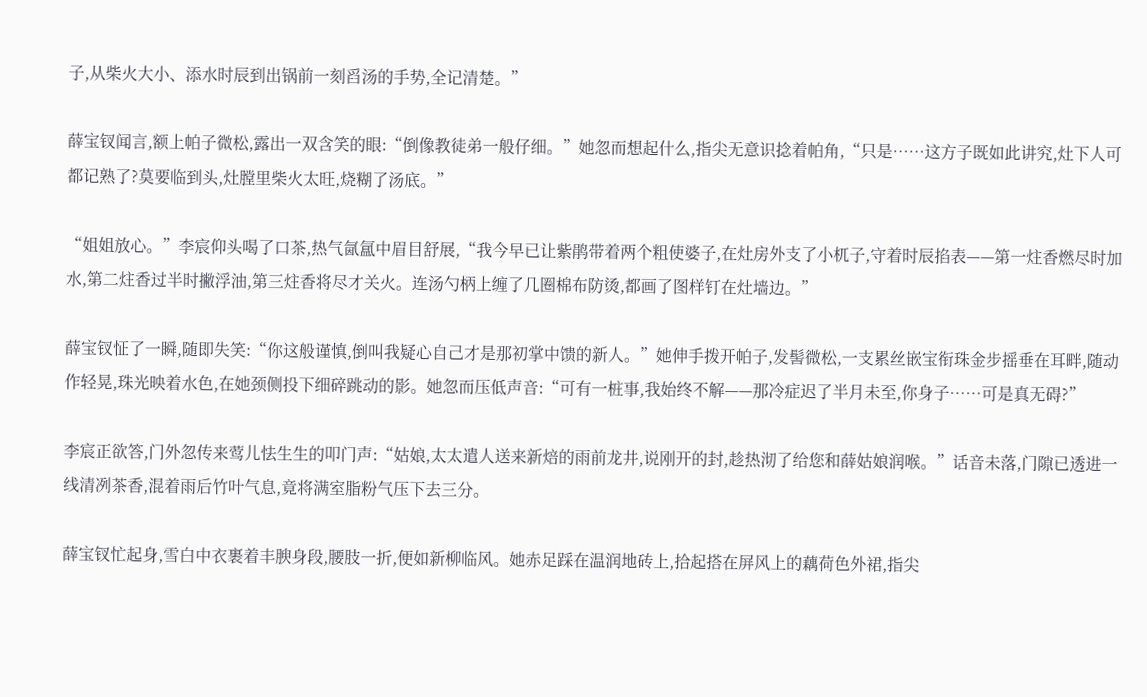子,从柴火大小、添水时辰到出锅前一刻舀汤的手势,全记清楚。”

薛宝钗闻言,额上帕子微松,露出一双含笑的眼:“倒像教徒弟一般仔细。”她忽而想起什么,指尖无意识捻着帕角,“只是……这方子既如此讲究,灶下人可都记熟了?莫要临到头,灶膛里柴火太旺,烧糊了汤底。”

“姐姐放心。”李宸仰头喝了口茶,热气氤氲中眉目舒展,“我今早已让紫鹃带着两个粗使婆子,在灶房外支了小杌子,守着时辰掐表——第一炷香燃尽时加水,第二炷香过半时撇浮油,第三炷香将尽才关火。连汤勺柄上缠了几圈棉布防烫,都画了图样钉在灶墙边。”

薛宝钗怔了一瞬,随即失笑:“你这般谨慎,倒叫我疑心自己才是那初掌中馈的新人。”她伸手拨开帕子,发髻微松,一支累丝嵌宝衔珠金步摇垂在耳畔,随动作轻晃,珠光映着水色,在她颈侧投下细碎跳动的影。她忽而压低声音:“可有一桩事,我始终不解——那冷症迟了半月未至,你身子……可是真无碍?”

李宸正欲答,门外忽传来莺儿怯生生的叩门声:“姑娘,太太遣人送来新焙的雨前龙井,说刚开的封,趁热沏了给您和薛姑娘润喉。”话音未落,门隙已透进一线清冽茶香,混着雨后竹叶气息,竟将满室脂粉气压下去三分。

薛宝钗忙起身,雪白中衣裹着丰腴身段,腰肢一折,便如新柳临风。她赤足踩在温润地砖上,拾起搭在屏风上的藕荷色外裙,指尖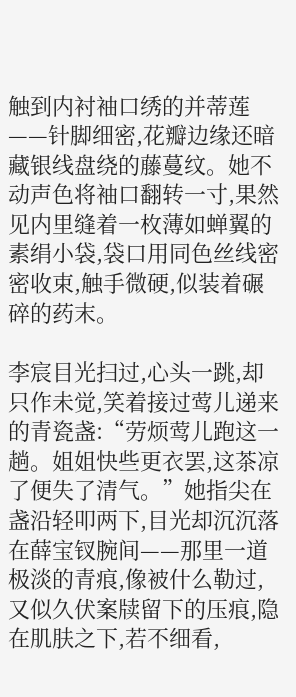触到内衬袖口绣的并蒂莲——针脚细密,花瓣边缘还暗藏银线盘绕的藤蔓纹。她不动声色将袖口翻转一寸,果然见内里缝着一枚薄如蝉翼的素绢小袋,袋口用同色丝线密密收束,触手微硬,似装着碾碎的药末。

李宸目光扫过,心头一跳,却只作未觉,笑着接过莺儿递来的青瓷盏:“劳烦莺儿跑这一趟。姐姐快些更衣罢,这茶凉了便失了清气。”她指尖在盏沿轻叩两下,目光却沉沉落在薛宝钗腕间——那里一道极淡的青痕,像被什么勒过,又似久伏案牍留下的压痕,隐在肌肤之下,若不细看,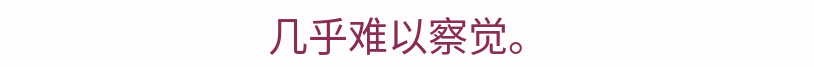几乎难以察觉。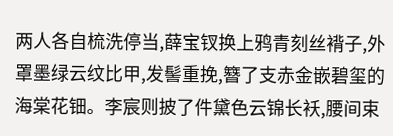两人各自梳洗停当,薛宝钗换上鸦青刻丝褙子,外罩墨绿云纹比甲,发髻重挽,簪了支赤金嵌碧玺的海棠花钿。李宸则披了件黛色云锦长袄,腰间束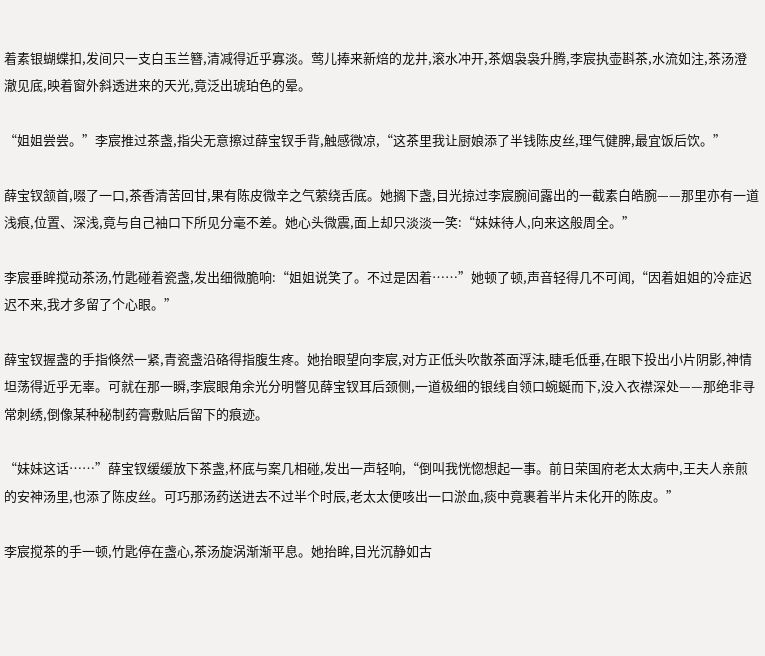着素银蝴蝶扣,发间只一支白玉兰簪,清减得近乎寡淡。莺儿捧来新焙的龙井,滚水冲开,茶烟袅袅升腾,李宸执壶斟茶,水流如注,茶汤澄澈见底,映着窗外斜透进来的天光,竟泛出琥珀色的晕。

“姐姐尝尝。”李宸推过茶盏,指尖无意擦过薛宝钗手背,触感微凉,“这茶里我让厨娘添了半钱陈皮丝,理气健脾,最宜饭后饮。”

薛宝钗颔首,啜了一口,茶香清苦回甘,果有陈皮微辛之气萦绕舌底。她搁下盏,目光掠过李宸腕间露出的一截素白皓腕——那里亦有一道浅痕,位置、深浅,竟与自己袖口下所见分毫不差。她心头微震,面上却只淡淡一笑:“妹妹待人,向来这般周全。”

李宸垂眸搅动茶汤,竹匙碰着瓷盏,发出细微脆响:“姐姐说笑了。不过是因着……”她顿了顿,声音轻得几不可闻,“因着姐姐的冷症迟迟不来,我才多留了个心眼。”

薛宝钗握盏的手指倏然一紧,青瓷盏沿硌得指腹生疼。她抬眼望向李宸,对方正低头吹散茶面浮沫,睫毛低垂,在眼下投出小片阴影,神情坦荡得近乎无辜。可就在那一瞬,李宸眼角余光分明瞥见薛宝钗耳后颈侧,一道极细的银线自领口蜿蜒而下,没入衣襟深处——那绝非寻常刺绣,倒像某种秘制药膏敷贴后留下的痕迹。

“妹妹这话……”薛宝钗缓缓放下茶盏,杯底与案几相碰,发出一声轻响,“倒叫我恍惚想起一事。前日荣国府老太太病中,王夫人亲煎的安神汤里,也添了陈皮丝。可巧那汤药送进去不过半个时辰,老太太便咳出一口淤血,痰中竟裹着半片未化开的陈皮。”

李宸搅茶的手一顿,竹匙停在盏心,茶汤旋涡渐渐平息。她抬眸,目光沉静如古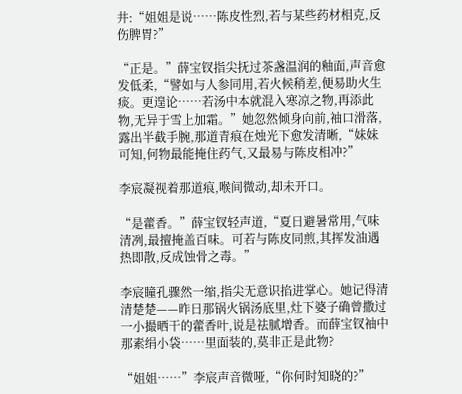井:“姐姐是说……陈皮性烈,若与某些药材相克,反伤脾胃?”

“正是。”薛宝钗指尖抚过茶盏温润的釉面,声音愈发低柔,“譬如与人参同用,若火候稍差,便易助火生痰。更遑论……若汤中本就混入寒凉之物,再添此物,无异于雪上加霜。”她忽然倾身向前,袖口滑落,露出半截手腕,那道青痕在烛光下愈发清晰,“妹妹可知,何物最能掩住药气,又最易与陈皮相冲?”

李宸凝视着那道痕,喉间微动,却未开口。

“是藿香。”薛宝钗轻声道,“夏日避暑常用,气味清冽,最擅掩盖百味。可若与陈皮同煎,其挥发油遇热即散,反成蚀骨之毒。”

李宸瞳孔骤然一缩,指尖无意识掐进掌心。她记得清清楚楚——昨日那锅火锅汤底里,灶下婆子确曾撒过一小撮晒干的藿香叶,说是祛腻增香。而薛宝钗袖中那素绢小袋……里面装的,莫非正是此物?

“姐姐……”李宸声音微哑,“你何时知晓的?”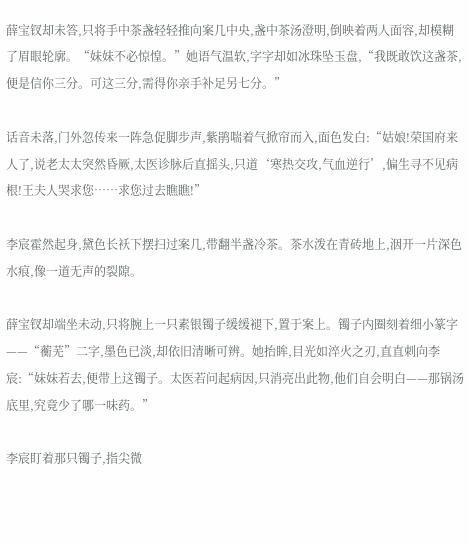薛宝钗却未答,只将手中茶盏轻轻推向案几中央,盏中茶汤澄明,倒映着两人面容,却模糊了眉眼轮廓。“妹妹不必惊惶。”她语气温软,字字却如冰珠坠玉盘,“我既敢饮这盏茶,便是信你三分。可这三分,需得你亲手补足另七分。”

话音未落,门外忽传来一阵急促脚步声,紫鹃喘着气掀帘而入,面色发白:“姑娘!荣国府来人了,说老太太突然昏厥,太医诊脉后直摇头,只道‘寒热交攻,气血逆行’,偏生寻不见病根!王夫人哭求您……求您过去瞧瞧!”

李宸霍然起身,黛色长袄下摆扫过案几,带翻半盏冷茶。茶水泼在青砖地上,洇开一片深色水痕,像一道无声的裂隙。

薛宝钗却端坐未动,只将腕上一只素银镯子缓缓褪下,置于案上。镯子内圈刻着细小篆字——“蘅芜”二字,墨色已淡,却依旧清晰可辨。她抬眸,目光如淬火之刃,直直刺向李宸:“妹妹若去,便带上这镯子。太医若问起病因,只消亮出此物,他们自会明白——那锅汤底里,究竟少了哪一味药。”

李宸盯着那只镯子,指尖微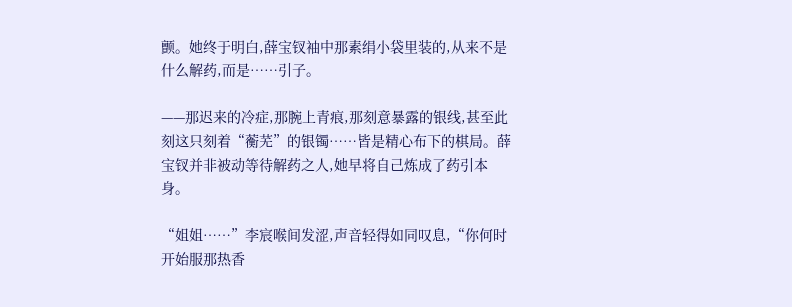颤。她终于明白,薛宝钗袖中那素绢小袋里装的,从来不是什么解药,而是……引子。

——那迟来的冷症,那腕上青痕,那刻意暴露的银线,甚至此刻这只刻着“蘅芜”的银镯……皆是精心布下的棋局。薛宝钗并非被动等待解药之人,她早将自己炼成了药引本身。

“姐姐……”李宸喉间发涩,声音轻得如同叹息,“你何时开始服那热香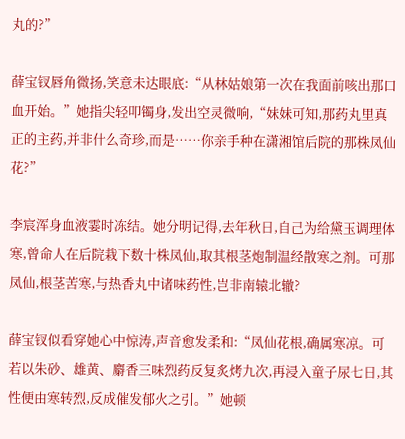丸的?”

薛宝钗唇角微扬,笑意未达眼底:“从林姑娘第一次在我面前咳出那口血开始。”她指尖轻叩镯身,发出空灵微响,“妹妹可知,那药丸里真正的主药,并非什么奇珍,而是……你亲手种在潇湘馆后院的那株凤仙花?”

李宸浑身血液霎时冻结。她分明记得,去年秋日,自己为给黛玉调理体寒,曾命人在后院栽下数十株凤仙,取其根茎炮制温经散寒之剂。可那凤仙,根茎苦寒,与热香丸中诸味药性,岂非南辕北辙?

薛宝钗似看穿她心中惊涛,声音愈发柔和:“凤仙花根,确属寒凉。可若以朱砂、雄黄、麝香三味烈药反复炙烤九次,再浸入童子尿七日,其性便由寒转烈,反成催发郁火之引。”她顿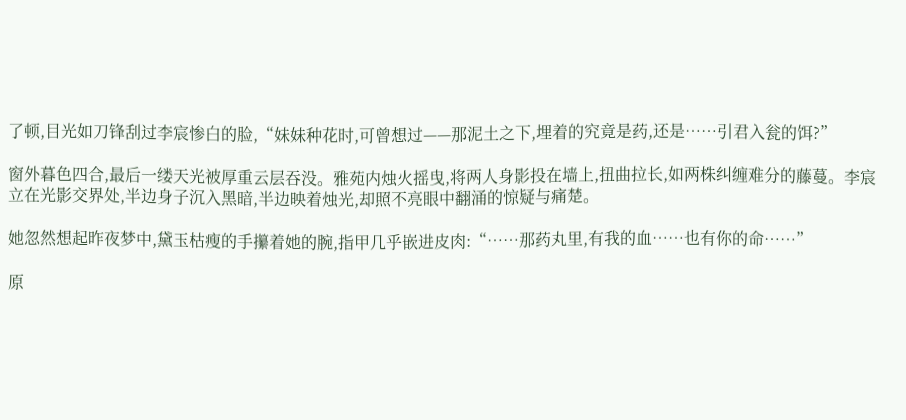了顿,目光如刀锋刮过李宸惨白的脸,“妹妹种花时,可曾想过——那泥土之下,埋着的究竟是药,还是……引君入瓮的饵?”

窗外暮色四合,最后一缕天光被厚重云层吞没。雅苑内烛火摇曳,将两人身影投在墙上,扭曲拉长,如两株纠缠难分的藤蔓。李宸立在光影交界处,半边身子沉入黑暗,半边映着烛光,却照不亮眼中翻涌的惊疑与痛楚。

她忽然想起昨夜梦中,黛玉枯瘦的手攥着她的腕,指甲几乎嵌进皮肉:“……那药丸里,有我的血……也有你的命……”

原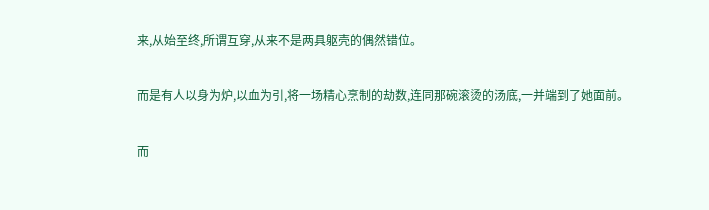来,从始至终,所谓互穿,从来不是两具躯壳的偶然错位。

而是有人以身为炉,以血为引,将一场精心烹制的劫数,连同那碗滚烫的汤底,一并端到了她面前。

而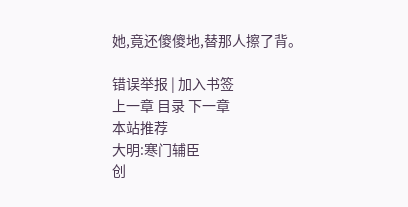她,竟还傻傻地,替那人擦了背。

错误举报 | 加入书签
上一章 目录 下一章
本站推荐
大明:寒门辅臣
创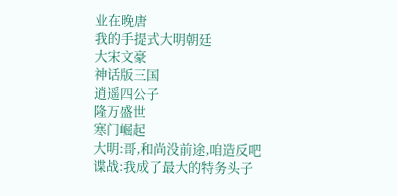业在晚唐
我的手提式大明朝廷
大宋文豪
神话版三国
逍遥四公子
隆万盛世
寒门崛起
大明:哥,和尚没前途,咱造反吧
谍战:我成了最大的特务头子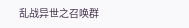乱战异世之召唤群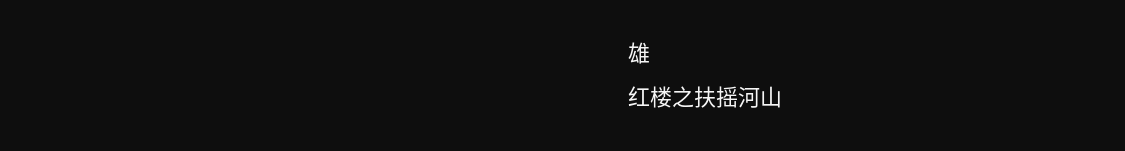雄
红楼之扶摇河山